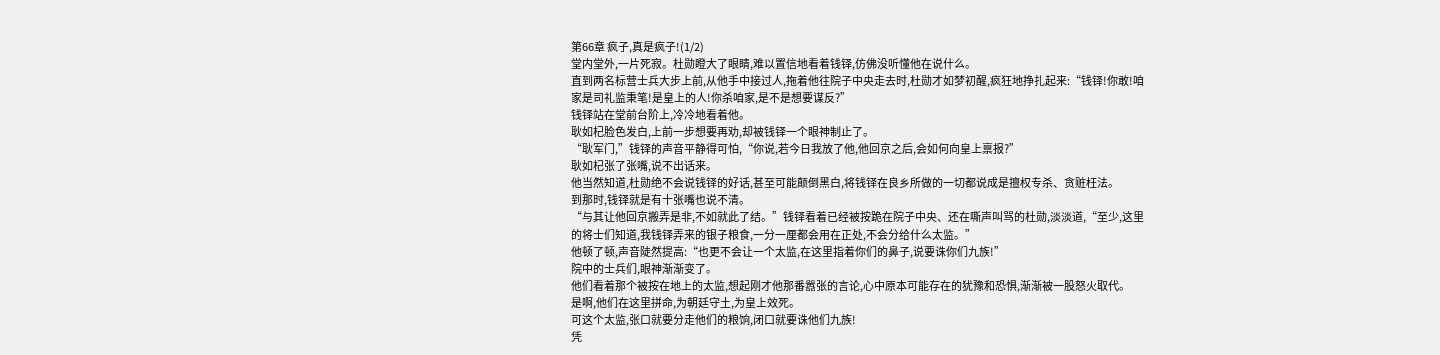第66章 疯子,真是疯子!(1/2)
堂内堂外,一片死寂。杜勋瞪大了眼睛,难以置信地看着钱铎,仿佛没听懂他在说什么。
直到两名标营士兵大步上前,从他手中接过人,拖着他往院子中央走去时,杜勋才如梦初醒,疯狂地挣扎起来:“钱铎!你敢!咱家是司礼监秉笔!是皇上的人!你杀咱家,是不是想要谋反?”
钱铎站在堂前台阶上,冷冷地看着他。
耿如杞脸色发白,上前一步想要再劝,却被钱铎一个眼神制止了。
“耿军门,”钱铎的声音平静得可怕,“你说,若今日我放了他,他回京之后,会如何向皇上禀报?”
耿如杞张了张嘴,说不出话来。
他当然知道,杜勋绝不会说钱铎的好话,甚至可能颠倒黑白,将钱铎在良乡所做的一切都说成是擅权专杀、贪赃枉法。
到那时,钱铎就是有十张嘴也说不清。
“与其让他回京搬弄是非,不如就此了结。”钱铎看着已经被按跪在院子中央、还在嘶声叫骂的杜勋,淡淡道,“至少,这里的将士们知道,我钱铎弄来的银子粮食,一分一厘都会用在正处,不会分给什么太监。”
他顿了顿,声音陡然提高:“也更不会让一个太监,在这里指着你们的鼻子,说要诛你们九族!”
院中的士兵们,眼神渐渐变了。
他们看着那个被按在地上的太监,想起刚才他那番嚣张的言论,心中原本可能存在的犹豫和恐惧,渐渐被一股怒火取代。
是啊,他们在这里拼命,为朝廷守土,为皇上效死。
可这个太监,张口就要分走他们的粮饷,闭口就要诛他们九族!
凭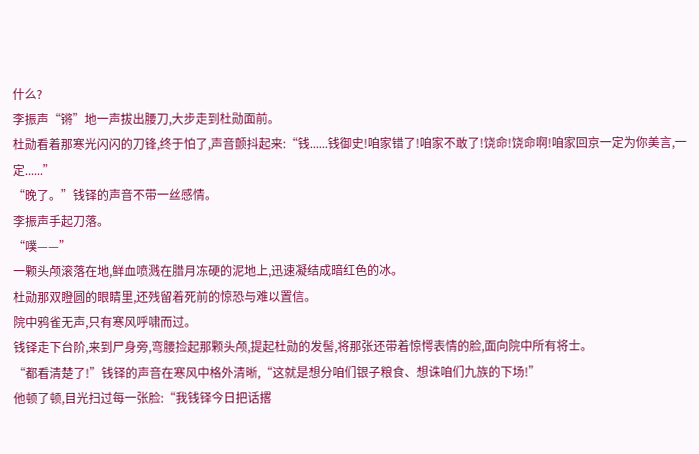什么?
李振声“锵”地一声拔出腰刀,大步走到杜勋面前。
杜勋看着那寒光闪闪的刀锋,终于怕了,声音颤抖起来:“钱......钱御史!咱家错了!咱家不敢了!饶命!饶命啊!咱家回京一定为你美言,一定......”
“晚了。”钱铎的声音不带一丝感情。
李振声手起刀落。
“噗——”
一颗头颅滚落在地,鲜血喷溅在腊月冻硬的泥地上,迅速凝结成暗红色的冰。
杜勋那双瞪圆的眼睛里,还残留着死前的惊恐与难以置信。
院中鸦雀无声,只有寒风呼啸而过。
钱铎走下台阶,来到尸身旁,弯腰捡起那颗头颅,提起杜勋的发髻,将那张还带着惊愕表情的脸,面向院中所有将士。
“都看清楚了!”钱铎的声音在寒风中格外清晰,“这就是想分咱们银子粮食、想诛咱们九族的下场!”
他顿了顿,目光扫过每一张脸:“我钱铎今日把话撂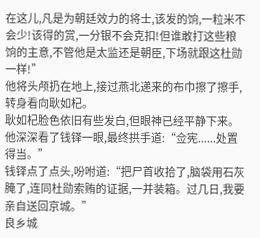在这儿,凡是为朝廷效力的将士,该发的饷,一粒米不会少!该得的赏,一分银不会克扣!但谁敢打这些粮饷的主意,不管他是太监还是朝臣,下场就跟这杜勋一样!”
他将头颅扔在地上,接过燕北递来的布巾擦了擦手,转身看向耿如杞。
耿如杞脸色依旧有些发白,但眼神已经平静下来。
他深深看了钱铎一眼,最终拱手道:“佥宪......处置得当。”
钱铎点了点头,吩咐道:“把尸首收拾了,脑袋用石灰腌了,连同杜勋索贿的证据,一并装箱。过几日,我要亲自送回京城。”
良乡城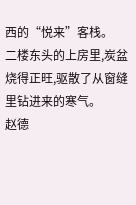西的“悦来”客栈。
二楼东头的上房里,炭盆烧得正旺,驱散了从窗缝里钻进来的寒气。
赵德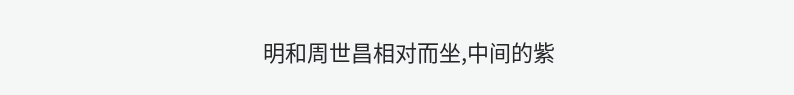明和周世昌相对而坐,中间的紫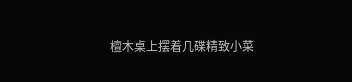檀木桌上摆着几碟精致小菜